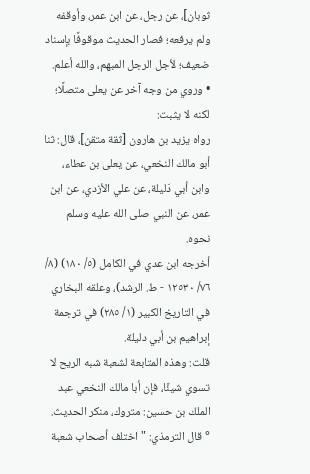ثوبان]، عن رجل، عن ابن عمر، وأوقفه ولم يرفعه؛ فصار الحديث موقوفًا بإسناد ضعيف؛ لأجل الرجل المبهم، والله أعلم.
• وروي من وجه آخر عن يعلى متصلًا؛ لكنه لا يثبت:
رواه يزيد بن هارون [ثقة متقن]، قال: ثنا أبو مالك النخعي، عن يعلى بن عطاء، وابن أبي دَليلة، عن علي الأزدي، عن ابن عمر، عن النبي صلى الله عليه وسلم نحوه.
أخرجه ابن عدي في الكامل (٥/ ١٨٠) (٨/ ٧٦/ ١٢٥٣٠ - ط. الرشد)، وعلقه البخاري في التاريخ الكبير (١/ ٢٨٥) في ترجمة إبراهيم بن أبي دليلة.
قلت: وهذه المتابعة لشعبة شبه الريح لا تسوي شيئًا، فإن أبا مالك النخعي عبد الملك بن حسين: متروك، منكر الحديث.
° قال الترمذي: "اختلف أصحاب شعبة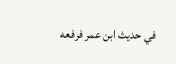في حديث ابن عمر فرفعه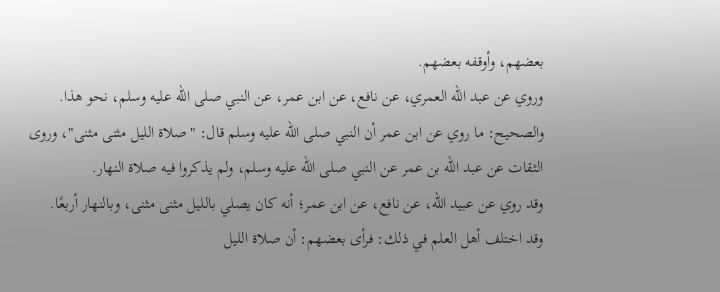بعضهم، وأوقفه بعضهم.
وروي عن عبد الله العمري، عن نافع، عن ابن عمر، عن النبي صلى الله عليه وسلم، نحو هذا.
والصحيح: ما روي عن ابن عمر أن النبي صلى الله عليه وسلم قال: "صلاة الليل مثنى مثنى"، وروى الثقات عن عبد الله بن عمر عن النبي صلى الله عليه وسلم، ولم يذكروا فيه صلاة النهار.
وقد روي عن عبيد الله، عن نافع، عن ابن عمر؛ أنه كان يصلي بالليل مثنى مثنى، وبالنهار أربعًا.
وقد اختلف أهل العلم في ذلك: فرأى بعضهم: أن صلاة الليل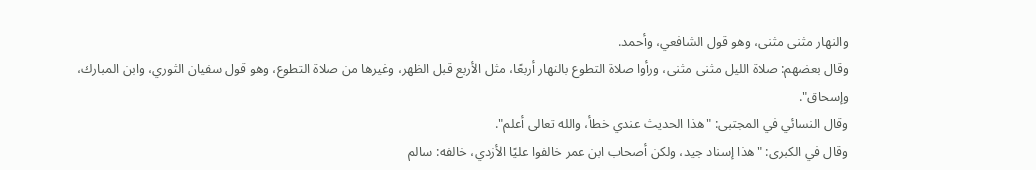والنهار مثنى مثنى، وهو قول الشافعي، وأحمد.
وقال بعضهم: صلاة الليل مثنى مثنى، ورأوا صلاة التطوع بالنهار أربعًا، مثل الأربع قبل الظهر، وغيرها من صلاة التطوع، وهو قول سفيان الثوري، وابن المبارك، وإسحاق".
وقال النسائي في المجتبى: "هذا الحديث عندي خطأ، والله تعالى أعلم".
وقال في الكبرى: "هذا إسناد جيد، ولكن أصحاب ابن عمر خالفوا عليًا الأزدي، خالفه: سالم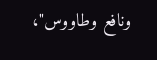ونافع وطاووس"،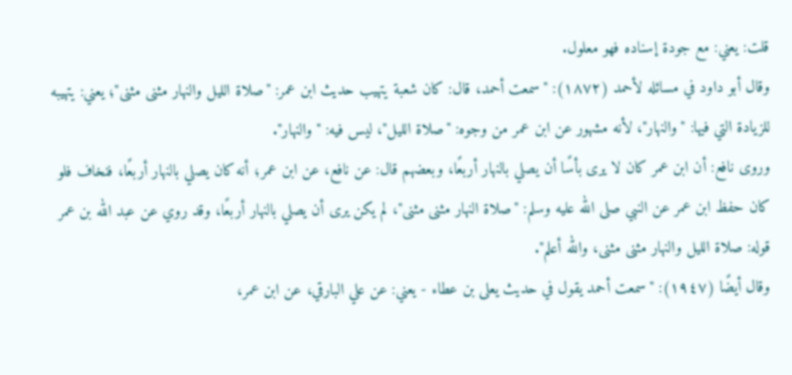قلت: يعني: مع جودة إسناده فهو معلول.
وقال أبو داود في مسائله لأحمد (١٨٧٢): "سمعت أحمد، قال: كان شعبة يتهيب حديث ابن عمر: "صلاة الليل والنهار مثنى مثنى"؛ يعني: يتهيبه للزيادة التي فيها: "والنهار"، لأنه مشهور عن ابن عمر من وجوه: "صلاة الليل"، ليس فيه: "والنهار".
وروى نافع: أن ابن عمر كان لا يرى بأسًا أن يصلي بالنهار أربعًا، وبعضهم قال: عن نافع، عن ابن عمر؛ أنه كان يصلي بالنهار أربعًا، فنخاف فلو كان حفظ ابن عمر عن النبي صلى الله عليه وسلم: "صلاة النهار مثنى مثنى"، لم يكن يرى أن يصلي بالنهار أربعًا، وقد روي عن عبد الله بن عمر قوله: صلاة الليل والنهار مثنى مثنى، والله أعلم".
وقال أيضًا (١٩٤٧): "سمعت أحمد يقول في حديث يعلى بن عطاء - يعني: عن علي البارقي، عن ابن عمر،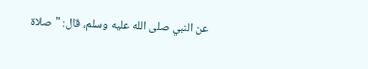عن النبي صلى الله عليه وسلم، قال: "صلاة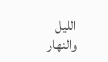الليل والنهار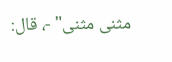مثنى مثنى" -، قال: